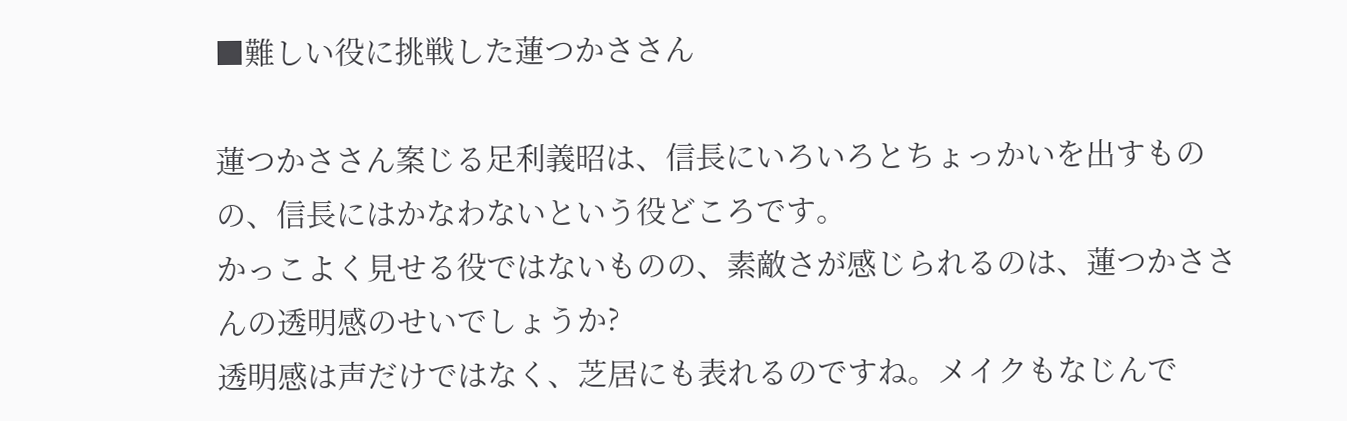■難しい役に挑戦した蓮つかささん

蓮つかささん案じる足利義昭は、信長にいろいろとちょっかいを出すものの、信長にはかなわないという役どころです。
かっこよく見せる役ではないものの、素敵さが感じられるのは、蓮つかささんの透明感のせいでしょうか?
透明感は声だけではなく、芝居にも表れるのですね。メイクもなじんで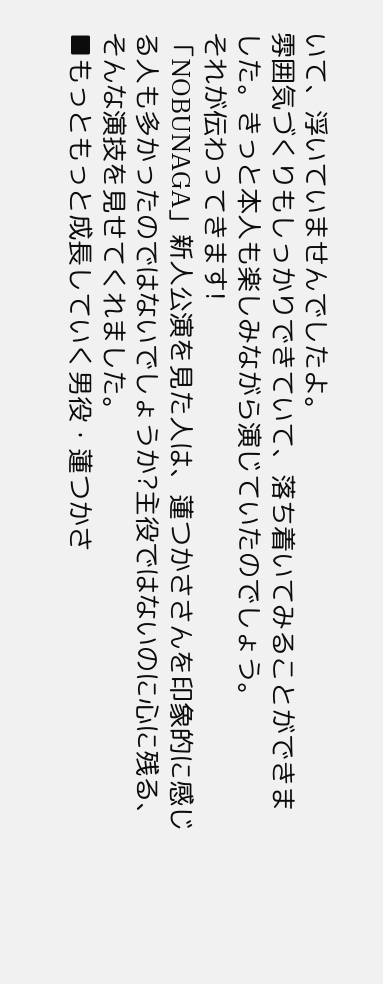いて、浮いていませんでしたよ。
雰囲気づくりもしっかりできていて、落ち着いてみることができました。きっと本人も楽しみながら演じていたのでしょう。
それが伝わってきます!
「NOBUNAGA」新人公演を見た人は、蓮つかささんを印象的に感じる人も多かったのではないでしょうか?主役ではないのに心に残る、そんな演技を見せてくれました。
■もっともっと成長していく男役・蓮つかさ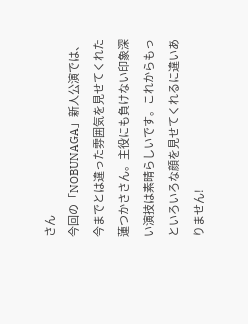さん
今回の「NOBUNAGA」新人公演では、今までとは違った雰囲気を見せてくれた蓮つかささん。主役にも負けない印象深い演技は素晴らしいです。これからもっといろいろな顔を見せてくれるに違いありません!